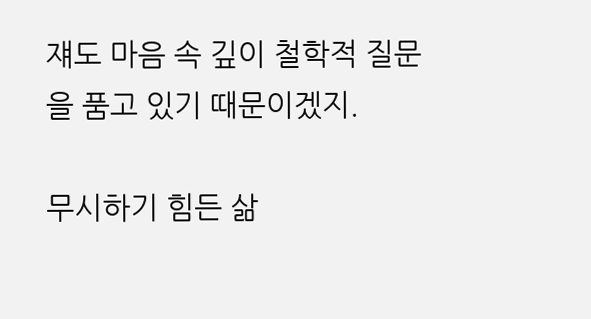쟤도 마음 속 깊이 철학적 질문을 품고 있기 때문이겠지.

무시하기 힘든 삶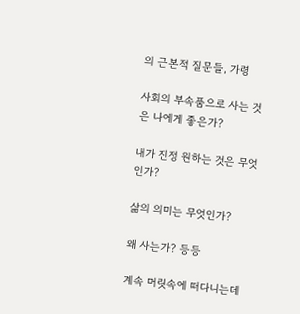의 근본적 질문들, 가령

사회의 부속품으로 사는 것은 나에게 좋은가?

내가 진정 원하는 것은 무엇인가?

삶의 의미는 무엇인가?

왜 사는가? 등등

계속 머릿속에 떠다니는데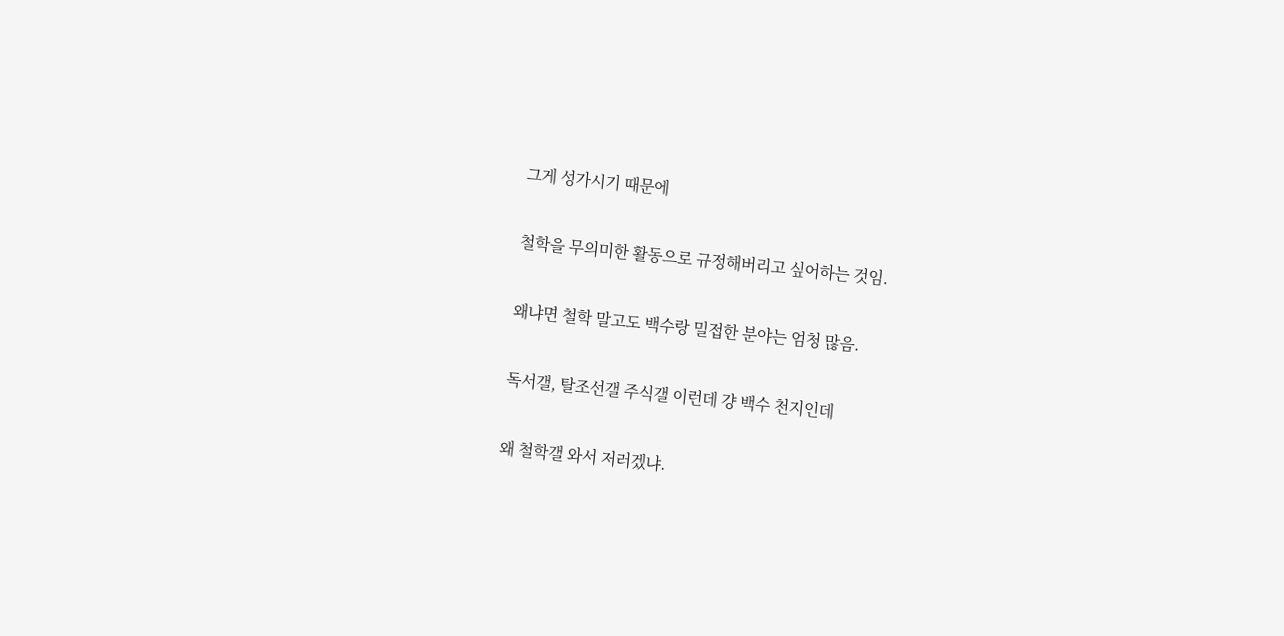그게 성가시기 때문에

철학을 무의미한 활동으로 규정해버리고 싶어하는 것임.

왜냐면 철학 말고도 백수랑 밀접한 분야는 엄청 많음.

독서갤, 탈조선갤 주식갤 이런데 걍 백수 천지인데

왜 철학갤 와서 저러겠냐.